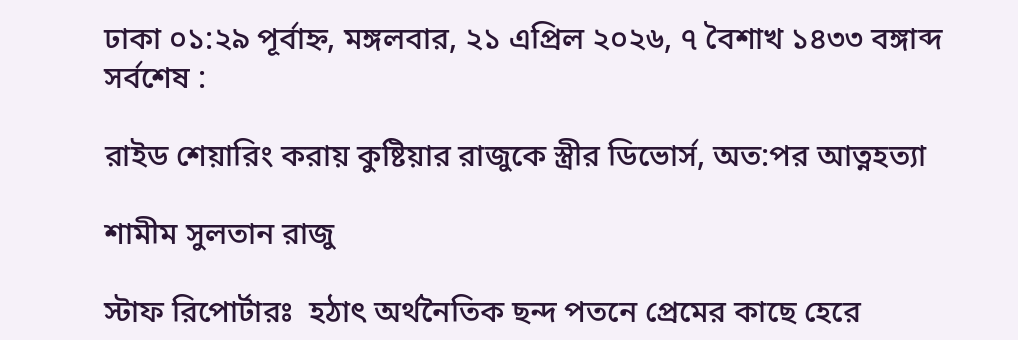ঢাকা ০১:২৯ পূর্বাহ্ন, মঙ্গলবার, ২১ এপ্রিল ২০২৬, ৭ বৈশাখ ১৪৩৩ বঙ্গাব্দ
সর্বশেষ :

রাইড শেয়ারিং করায় কুষ্টিয়ার রাজুকে স্ত্রীর ডিভোর্স, অত:পর আত্নহত্যা

শামীম সুলতান রাজু

স্টাফ রিপোর্টারঃ  হঠাৎ অর্থনৈতিক ছন্দ পতনে প্রেমের কাছে হেরে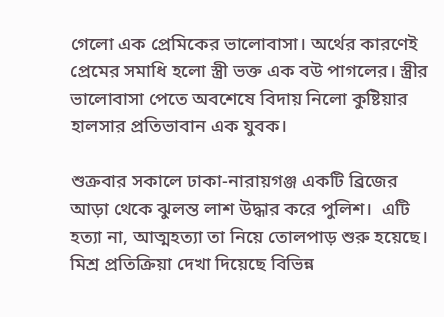গেলো এক প্রেমিকের ভালোবাসা। অর্থের কারণেই প্রেমের সমাধি হলো স্ত্রী ভক্ত এক বউ পাগলের। স্ত্রীর ভালোবাসা পেতে অবশেষে বিদায় নিলো কুষ্টিয়ার হালসার প্রতিভাবান এক যুবক।

শুক্রবার সকালে ঢাকা-নারায়গঞ্জ একটি ব্রিজের আড়া থেকে ঝুলন্ত লাশ উদ্ধার করে পুলিশ।  এটি হত্যা না, আত্মহত্যা তা নিয়ে তোলপাড় শুরু হয়েছে। মিশ্র প্রতিক্রিয়া দেখা দিয়েছে বিভিন্ন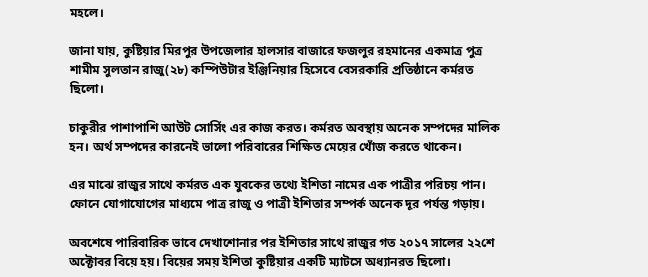মহলে।

জানা যায়, কুষ্টিয়ার মিরপুর উপজেলার হালসার বাজারে ফজলুর রহমানের একমাত্র পুত্র শামীম সুলতান রাজু(২৮) কম্পিউটার ইঞ্জিনিয়ার হিসেবে বেসরকারি প্রতিষ্ঠানে কর্মরত ছিলো।

চাকুরীর পাশাপাশি আউট সোর্সিং এর কাজ করত। কর্মরত অবস্থায় অনেক সম্পদের মালিক হন। অর্থ সম্পদের কারনেই ভালো পরিবারের শিক্ষিত মেয়ের খোঁজ করতে থাকেন।

এর মাঝে রাজুর সাথে কর্মরত এক যুবকের তথ্যে ইশিতা নামের এক পাত্রীর পরিচয় পান। ফোনে যোগাযোগের মাধ্যমে পাত্র রাজু ও পাত্রী ইশিতার সম্পর্ক অনেক দূর পর্যন্ত গড়ায়।

অবশেষে পারিবারিক ভাবে দেখাশোনার পর ইশিতার সাথে রাজুর গত ২০১৭ সালের ২২শে অক্টোবর বিয়ে হয়। বিয়ের সময় ইশিতা কুষ্টিয়ার একটি ম্যাটসে অধ্যানরত ছিলো।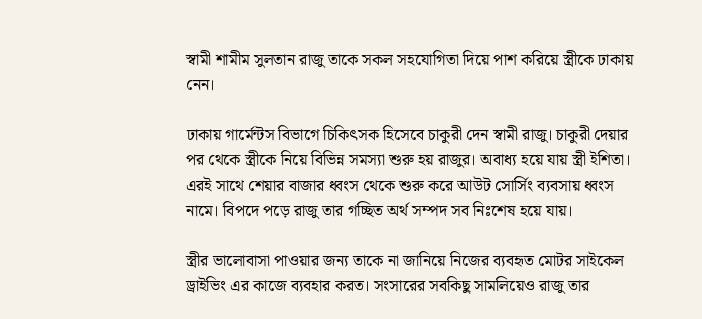স্বামী শামীম সুলতান রাজু তাকে সকল সহযোগিতা দিয়ে পাশ করিয়ে স্ত্রীকে ঢাকায় নেন।

ঢাকায় গার্মেন্টস বিভাগে চিকিৎসক হিসেবে চাকুরী দেন স্বামী রাজু। চাকুরী দেয়ার পর থেকে স্ত্রীকে নিয়ে বিভিন্ন সমস্যা শুরু হয় রাজুর। অবাধ্য হয়ে যায় স্ত্রী ইশিতা।
এরই সাথে শেয়ার বাজার ধ্বংস থেকে শুরু করে আউট সোর্সিং ব্যবসায় ধ্বংস নামে। বিপদে পড়ে রাজু তার গচ্ছিত অর্থ সম্পদ সব নিঃশেষ হয়ে যায়।

স্ত্রীর ভালোবাসা পাওয়ার জন্য তাকে না জানিয়ে নিজের ব্যবহৃত মোটর সাইকেল ড্রাইভিং এর কাজে ব্যবহার করত। সংসারের সবকিছু সামলিয়েও রাজু তার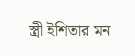স্ত্রী ইশিতার মন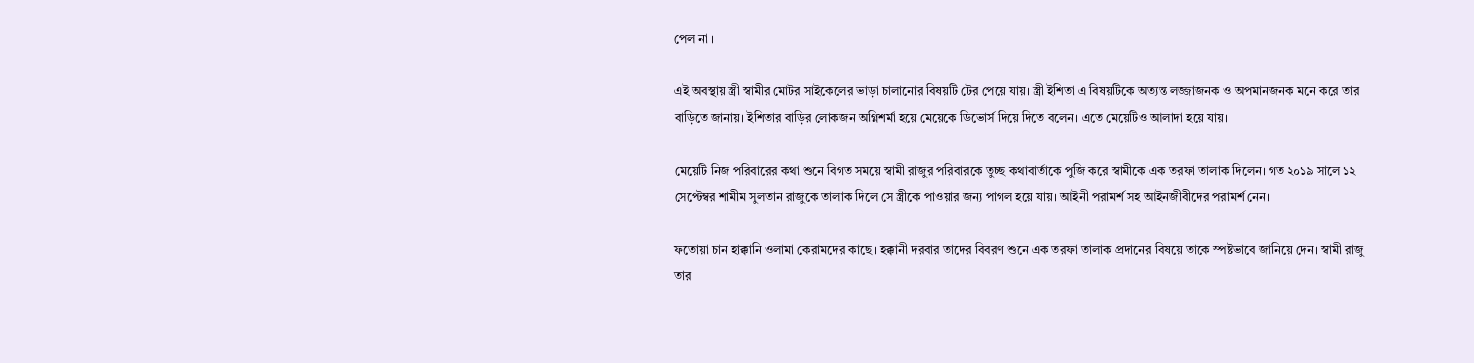পেল না ।

এই অবস্থায় স্ত্রী স্বামীর মোটর সাইকেলের ভাড়া চালানোর বিষয়টি টের পেয়ে যায়। স্ত্রী ইশিতা এ বিষয়টিকে অত্যন্ত লজ্জাজনক ও অপমানজনক মনে করে তার বাড়িতে জানায়। ইশিতার বাড়ির লোকজন অগ্নিশর্মা হয়ে মেয়েকে ডিভোর্স দিয়ে দিতে বলেন। এতে মেয়েটিও আলাদা হয়ে যায়।

মেয়েটি নিজ পরিবারের কথা শুনে বিগত সময়ে স্বামী রাজুর পরিবারকে তুচ্ছ কথাবার্তাকে পুজি করে স্বামীকে এক তরফা তালাক দিলেন। গত ২০১৯ সালে ১২ সেপ্টেম্বর শামীম সুলতান রাজুকে তালাক দিলে সে স্ত্রীকে পাওয়ার জন্য পাগল হয়ে যায়। আইনী পরামর্শ সহ আইনজীবীদের পরামর্শ নেন।

ফতোয়া চান হাক্কানি ওলামা কেরামদের কাছে। হক্কানী দরবার তাদের বিবরণ শুনে এক তরফা তালাক প্রদানের বিষয়ে তাকে স্পষ্টভাবে জানিয়ে দেন। স্বামী রাজু তার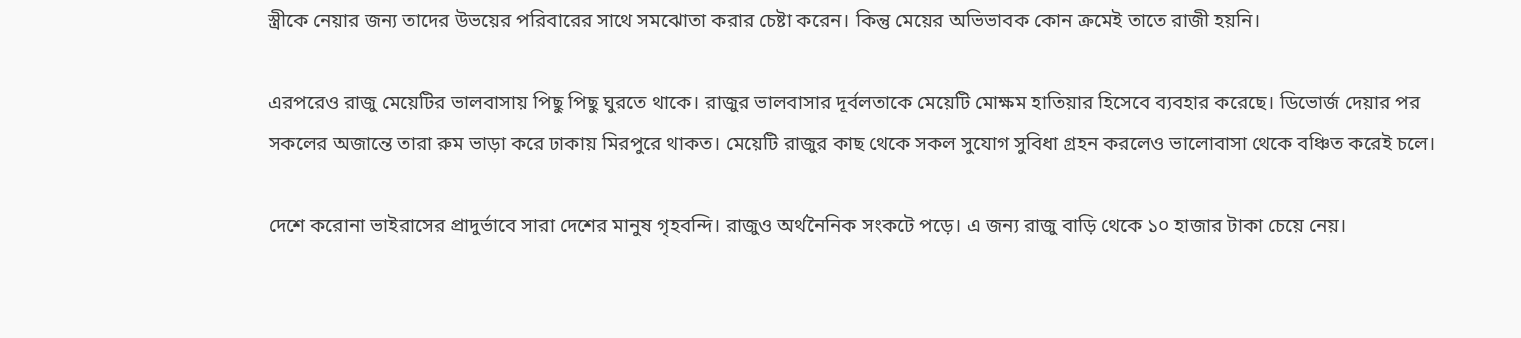স্ত্রীকে নেয়ার জন্য তাদের উভয়ের পরিবারের সাথে সমঝোতা করার চেষ্টা করেন। কিন্তু মেয়ের অভিভাবক কোন ক্রমেই তাতে রাজী হয়নি।

এরপরেও রাজু মেয়েটির ভালবাসায় পিছু পিছু ঘুরতে থাকে। রাজুর ভালবাসার দূর্বলতাকে মেয়েটি মোক্ষম হাতিয়ার হিসেবে ব্যবহার করেছে। ডিভোর্জ দেয়ার পর সকলের অজান্তে তারা রুম ভাড়া করে ঢাকায় মিরপুরে থাকত। মেয়েটি রাজুর কাছ থেকে সকল সুযোগ সুবিধা গ্রহন করলেও ভালোবাসা থেকে বঞ্চিত করেই চলে।

দেশে করোনা ভাইরাসের প্রাদুর্ভাবে সারা দেশের মানুষ গৃহবন্দি। রাজুও অর্থনৈনিক সংকটে পড়ে। এ জন্য রাজু বাড়ি থেকে ১০ হাজার টাকা চেয়ে নেয়।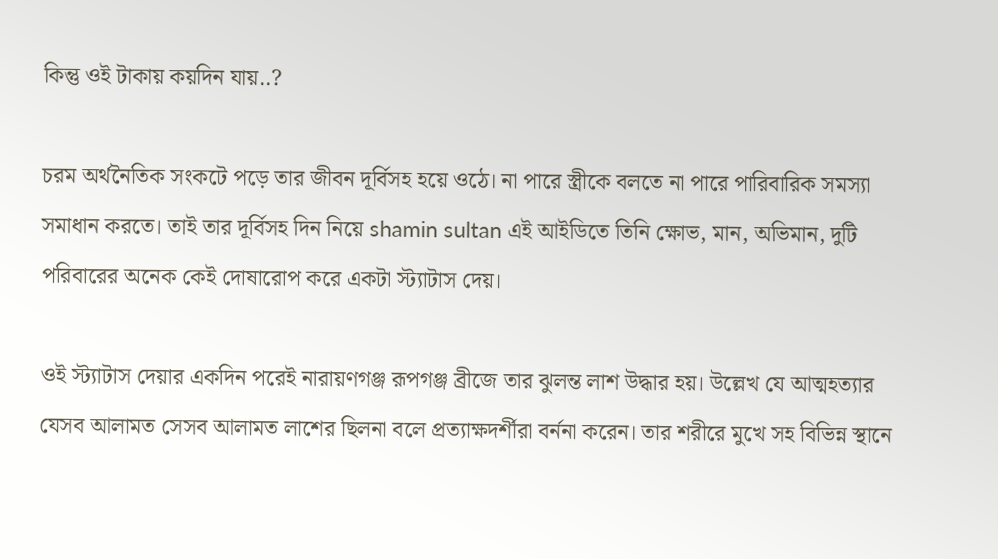কিন্তু ওই টাকায় কয়দিন যায়..?

চরম অর্থনৈতিক সংকটে পড়ে তার জীবন দূর্বিসহ হয়ে ওঠে। না পারে স্ত্রীকে বলতে না পারে পারিবারিক সমস্যা সমাধান করতে। তাই তার দূর্বিসহ দিন নিয়ে shamin sultan এই আইডিতে তিনি ক্ষোভ, মান, অভিমান, দুটি পরিবারের অনেক কেই দোষারোপ করে একটা স্ট্যাটাস দেয়।

ওই স্ট্যাটাস দেয়ার একদিন পরেই নারায়ণগঞ্জ রূপগঞ্জ ব্রীজে তার ঝুলন্ত লাশ উদ্ধার হয়। উল্লেখ যে আত্মহত্যার যেসব আলামত সেসব আলামত লাশের ছিলনা বলে প্রত্যাক্ষদর্শীরা বর্ননা করেন। তার শরীরে মুখে সহ বিভিন্ন স্থানে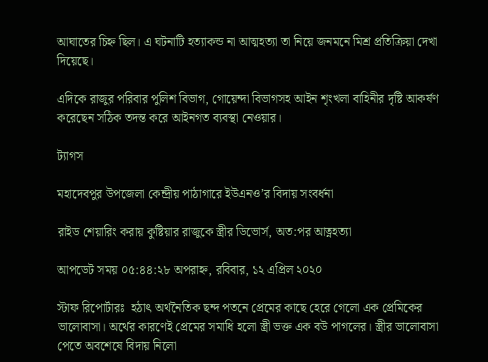আঘাতের চিহ্ন ছিল। এ ঘটনাটি হত্যাকন্ড না আত্মহত্যা তা নিয়ে জনমনে মিশ্র প্রতিক্রিয়া দেখা দিয়েছে।

এদিকে রাজুর পরিবার পুলিশ বিভাগ, গোয়েন্দা বিভাগসহ আইন শৃংখলা বাহিনীর দৃষ্টি আকর্ষণ করেছেন সঠিক তদন্ত করে আইনগত ব্যবস্থা নেওয়ার।

ট্যাগস

মহাদেবপুর উপজেলা কেন্দ্রীয় পাঠাগারে ইউএনও’র বিদায় সংবর্ধনা

রাইড শেয়ারিং করায় কুষ্টিয়ার রাজুকে স্ত্রীর ডিভোর্স, অত:পর আত্নহত্যা

আপডেট সময় ০৫:৪৪:২৮ অপরাহ্ন, রবিবার, ১২ এপ্রিল ২০২০

স্টাফ রিপোর্টারঃ  হঠাৎ অর্থনৈতিক ছন্দ পতনে প্রেমের কাছে হেরে গেলো এক প্রেমিকের ভালোবাসা। অর্থের কারণেই প্রেমের সমাধি হলো স্ত্রী ভক্ত এক বউ পাগলের। স্ত্রীর ভালোবাসা পেতে অবশেষে বিদায় নিলো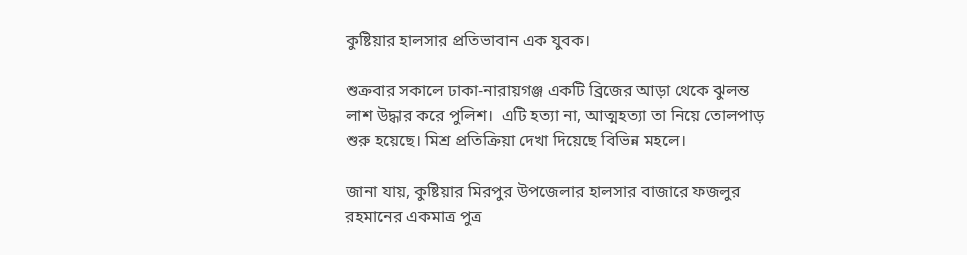কুষ্টিয়ার হালসার প্রতিভাবান এক যুবক।

শুক্রবার সকালে ঢাকা-নারায়গঞ্জ একটি ব্রিজের আড়া থেকে ঝুলন্ত লাশ উদ্ধার করে পুলিশ।  এটি হত্যা না, আত্মহত্যা তা নিয়ে তোলপাড় শুরু হয়েছে। মিশ্র প্রতিক্রিয়া দেখা দিয়েছে বিভিন্ন মহলে।

জানা যায়, কুষ্টিয়ার মিরপুর উপজেলার হালসার বাজারে ফজলুর রহমানের একমাত্র পুত্র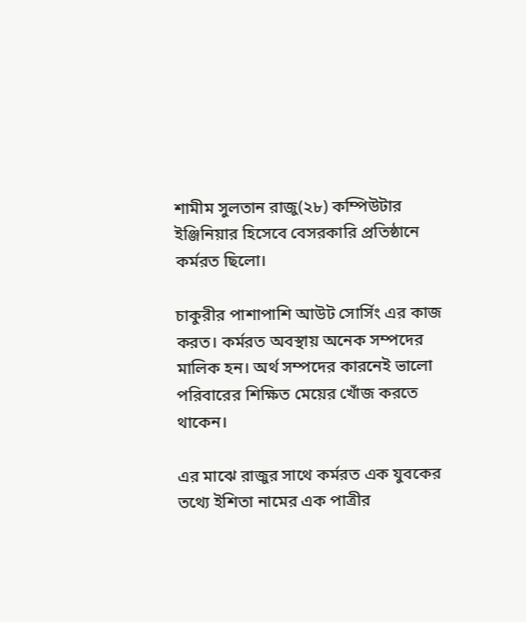শামীম সুলতান রাজু(২৮) কম্পিউটার ইঞ্জিনিয়ার হিসেবে বেসরকারি প্রতিষ্ঠানে কর্মরত ছিলো।

চাকুরীর পাশাপাশি আউট সোর্সিং এর কাজ করত। কর্মরত অবস্থায় অনেক সম্পদের মালিক হন। অর্থ সম্পদের কারনেই ভালো পরিবারের শিক্ষিত মেয়ের খোঁজ করতে থাকেন।

এর মাঝে রাজুর সাথে কর্মরত এক যুবকের তথ্যে ইশিতা নামের এক পাত্রীর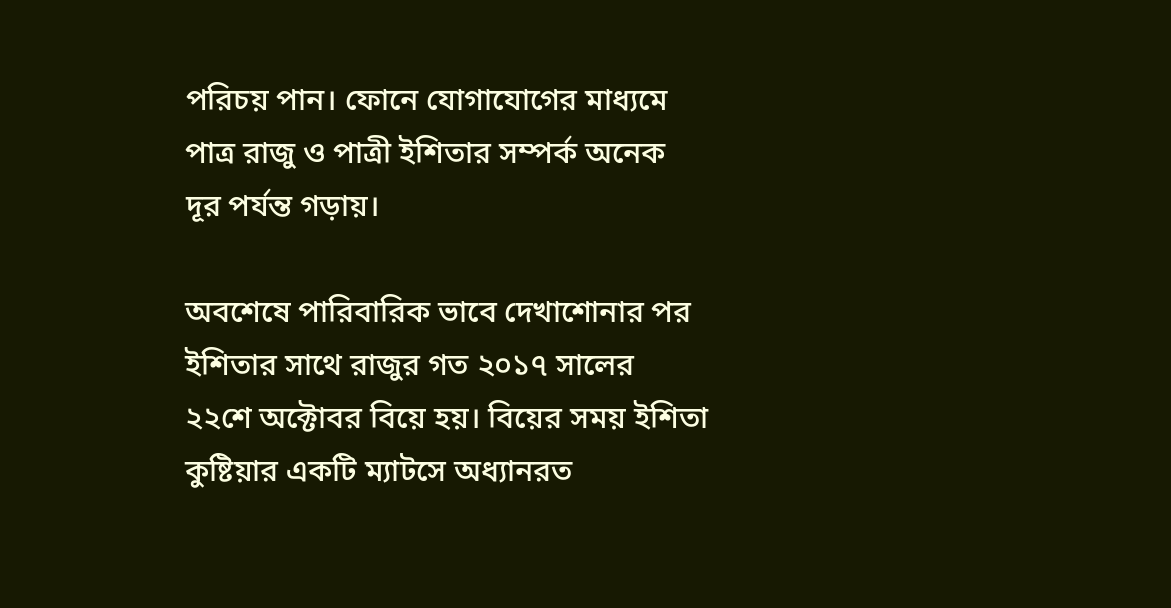পরিচয় পান। ফোনে যোগাযোগের মাধ্যমে পাত্র রাজু ও পাত্রী ইশিতার সম্পর্ক অনেক দূর পর্যন্ত গড়ায়।

অবশেষে পারিবারিক ভাবে দেখাশোনার পর ইশিতার সাথে রাজুর গত ২০১৭ সালের ২২শে অক্টোবর বিয়ে হয়। বিয়ের সময় ইশিতা কুষ্টিয়ার একটি ম্যাটসে অধ্যানরত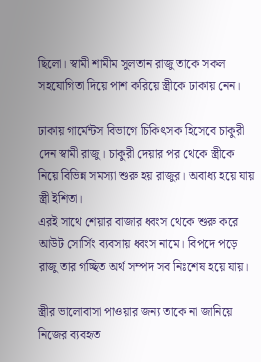ছিলো। স্বামী শামীম সুলতান রাজু তাকে সকল সহযোগিতা দিয়ে পাশ করিয়ে স্ত্রীকে ঢাকায় নেন।

ঢাকায় গার্মেন্টস বিভাগে চিকিৎসক হিসেবে চাকুরী দেন স্বামী রাজু। চাকুরী দেয়ার পর থেকে স্ত্রীকে নিয়ে বিভিন্ন সমস্যা শুরু হয় রাজুর। অবাধ্য হয়ে যায় স্ত্রী ইশিতা।
এরই সাথে শেয়ার বাজার ধ্বংস থেকে শুরু করে আউট সোর্সিং ব্যবসায় ধ্বংস নামে। বিপদে পড়ে রাজু তার গচ্ছিত অর্থ সম্পদ সব নিঃশেষ হয়ে যায়।

স্ত্রীর ভালোবাসা পাওয়ার জন্য তাকে না জানিয়ে নিজের ব্যবহৃত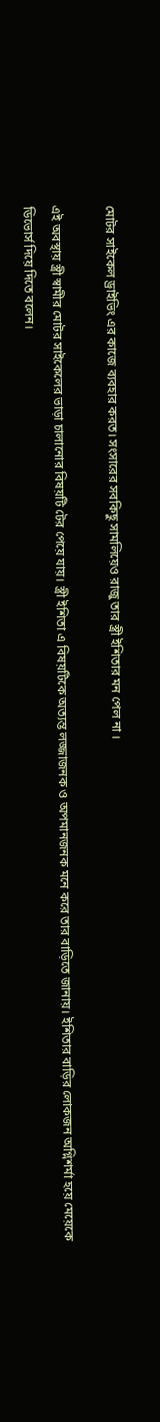মোটর সাইকেল ড্রাইভিং এর কাজে ব্যবহার করত। সংসারের সবকিছু সামলিয়েও রাজু তার স্ত্রী ইশিতার মন পেল না ।

এই অবস্থায় স্ত্রী স্বামীর মোটর সাইকেলের ভাড়া চালানোর বিষয়টি টের পেয়ে যায়। স্ত্রী ইশিতা এ বিষয়টিকে অত্যন্ত লজ্জাজনক ও অপমানজনক মনে করে তার বাড়িতে জানায়। ইশিতার বাড়ির লোকজন অগ্নিশর্মা হয়ে মেয়েকে ডিভোর্স দিয়ে দিতে বলেন।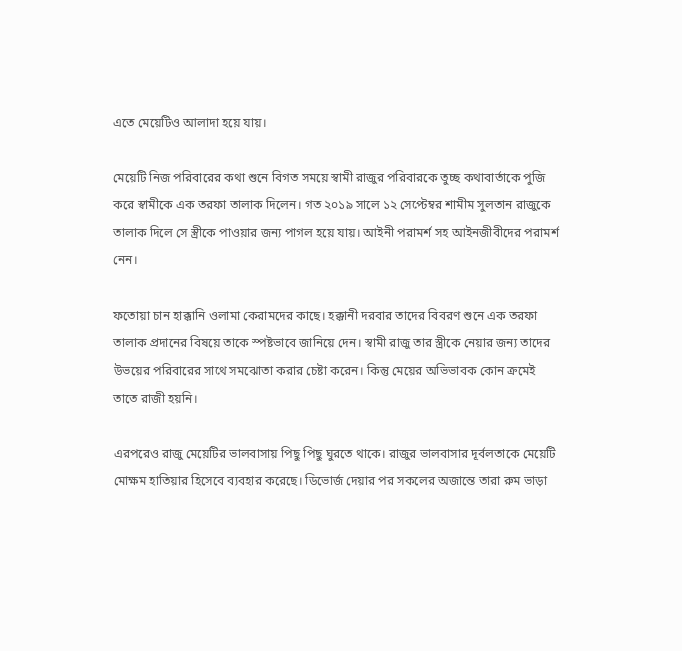এতে মেয়েটিও আলাদা হয়ে যায়।

মেয়েটি নিজ পরিবারের কথা শুনে বিগত সময়ে স্বামী রাজুর পরিবারকে তুচ্ছ কথাবার্তাকে পুজি করে স্বামীকে এক তরফা তালাক দিলেন। গত ২০১৯ সালে ১২ সেপ্টেম্বর শামীম সুলতান রাজুকে তালাক দিলে সে স্ত্রীকে পাওয়ার জন্য পাগল হয়ে যায়। আইনী পরামর্শ সহ আইনজীবীদের পরামর্শ নেন।

ফতোয়া চান হাক্কানি ওলামা কেরামদের কাছে। হক্কানী দরবার তাদের বিবরণ শুনে এক তরফা তালাক প্রদানের বিষয়ে তাকে স্পষ্টভাবে জানিয়ে দেন। স্বামী রাজু তার স্ত্রীকে নেয়ার জন্য তাদের উভয়ের পরিবারের সাথে সমঝোতা করার চেষ্টা করেন। কিন্তু মেয়ের অভিভাবক কোন ক্রমেই তাতে রাজী হয়নি।

এরপরেও রাজু মেয়েটির ভালবাসায় পিছু পিছু ঘুরতে থাকে। রাজুর ভালবাসার দূর্বলতাকে মেয়েটি মোক্ষম হাতিয়ার হিসেবে ব্যবহার করেছে। ডিভোর্জ দেয়ার পর সকলের অজান্তে তারা রুম ভাড়া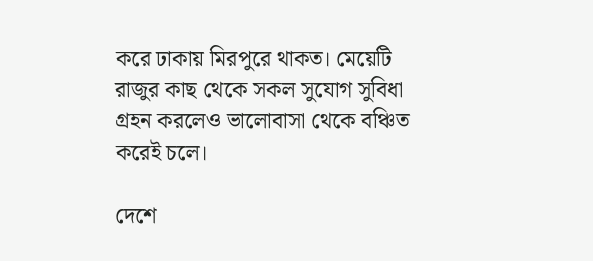করে ঢাকায় মিরপুরে থাকত। মেয়েটি রাজুর কাছ থেকে সকল সুযোগ সুবিধা গ্রহন করলেও ভালোবাসা থেকে বঞ্চিত করেই চলে।

দেশে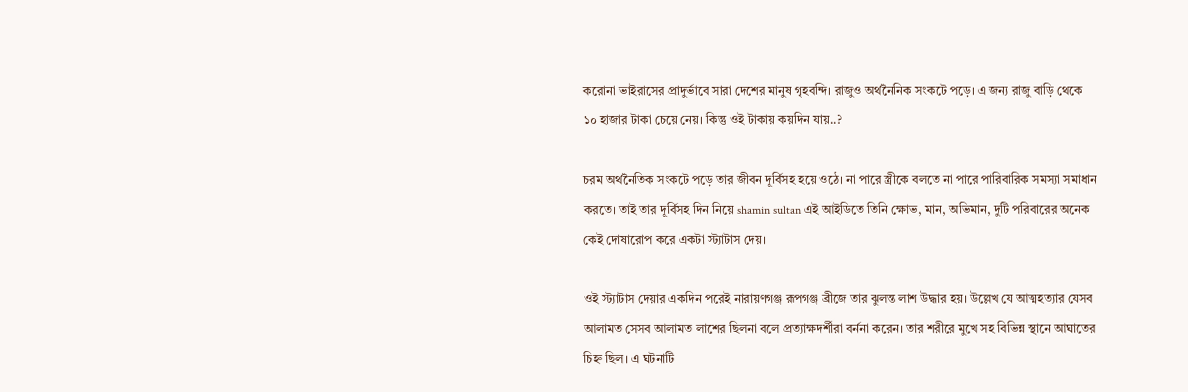করোনা ভাইরাসের প্রাদুর্ভাবে সারা দেশের মানুষ গৃহবন্দি। রাজুও অর্থনৈনিক সংকটে পড়ে। এ জন্য রাজু বাড়ি থেকে ১০ হাজার টাকা চেয়ে নেয়। কিন্তু ওই টাকায় কয়দিন যায়..?

চরম অর্থনৈতিক সংকটে পড়ে তার জীবন দূর্বিসহ হয়ে ওঠে। না পারে স্ত্রীকে বলতে না পারে পারিবারিক সমস্যা সমাধান করতে। তাই তার দূর্বিসহ দিন নিয়ে shamin sultan এই আইডিতে তিনি ক্ষোভ, মান, অভিমান, দুটি পরিবারের অনেক কেই দোষারোপ করে একটা স্ট্যাটাস দেয়।

ওই স্ট্যাটাস দেয়ার একদিন পরেই নারায়ণগঞ্জ রূপগঞ্জ ব্রীজে তার ঝুলন্ত লাশ উদ্ধার হয়। উল্লেখ যে আত্মহত্যার যেসব আলামত সেসব আলামত লাশের ছিলনা বলে প্রত্যাক্ষদর্শীরা বর্ননা করেন। তার শরীরে মুখে সহ বিভিন্ন স্থানে আঘাতের চিহ্ন ছিল। এ ঘটনাটি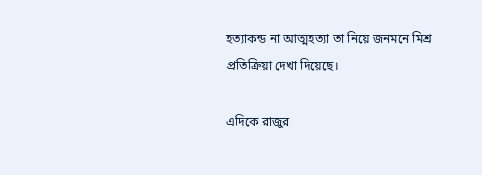হত্যাকন্ড না আত্মহত্যা তা নিয়ে জনমনে মিশ্র প্রতিক্রিয়া দেখা দিয়েছে।

এদিকে রাজুর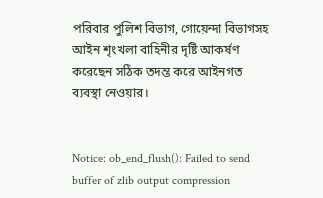পরিবার পুলিশ বিভাগ, গোয়েন্দা বিভাগসহ আইন শৃংখলা বাহিনীর দৃষ্টি আকর্ষণ করেছেন সঠিক তদন্ত করে আইনগত ব্যবস্থা নেওয়ার।


Notice: ob_end_flush(): Failed to send buffer of zlib output compression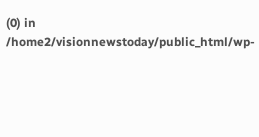(0) in /home2/visionnewstoday/public_html/wp-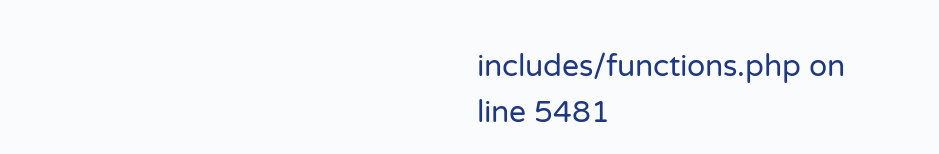includes/functions.php on line 5481